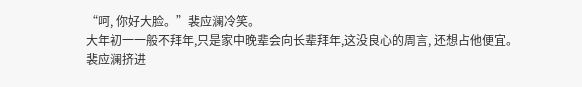“呵, 你好大脸。”裴应澜冷笑。
大年初一一般不拜年,只是家中晚辈会向长辈拜年,这没良心的周言, 还想占他便宜。
裴应澜挤进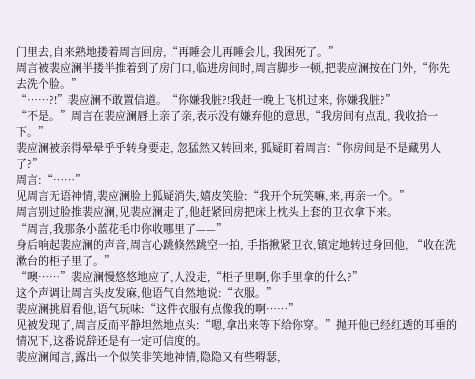门里去,自来熟地搂着周言回房,“再睡会儿再睡会儿, 我困死了。”
周言被裴应澜半搂半推着到了房门口,临进房间时,周言脚步一顿,把裴应澜按在门外,“你先去洗个脸。”
“……?!”裴应澜不敢置信道。“你嫌我脏?!我赶一晚上飞机过来, 你嫌我脏?”
“不是。”周言在裴应澜唇上亲了亲,表示没有嫌弃他的意思,“我房间有点乱, 我收拾一下。”
裴应澜被亲得晕晕乎乎转身要走, 忽猛然又转回来, 狐疑盯着周言:“你房间是不是藏男人了?”
周言:“……”
见周言无语神情,裴应澜脸上狐疑消失,嬉皮笑脸:“我开个玩笑嘛,来,再亲一个。”
周言别过脸推裴应澜,见裴应澜走了,他赶紧回房把床上枕头上套的卫衣拿下来。
“周言,我那条小蓝花毛巾你收哪里了——”
身后响起裴应澜的声音,周言心跳倏然跳空一拍, 手指揪紧卫衣,镇定地转过身回他, “收在洗漱台的柜子里了。”
“噢……”裴应澜慢悠悠地应了,人没走,“柜子里啊,你手里拿的什么?”
这个声调让周言头皮发麻,他语气自然地说:“衣服。”
裴应澜挑眉看他,语气玩味:“这件衣服有点像我的啊……”
见被发现了,周言反而平静坦然地点头:“嗯,拿出来等下给你穿。”抛开他已经红透的耳垂的情况下,这番说辞还是有一定可信度的。
裴应澜闻言,露出一个似笑非笑地神情,隐隐又有些嘚瑟,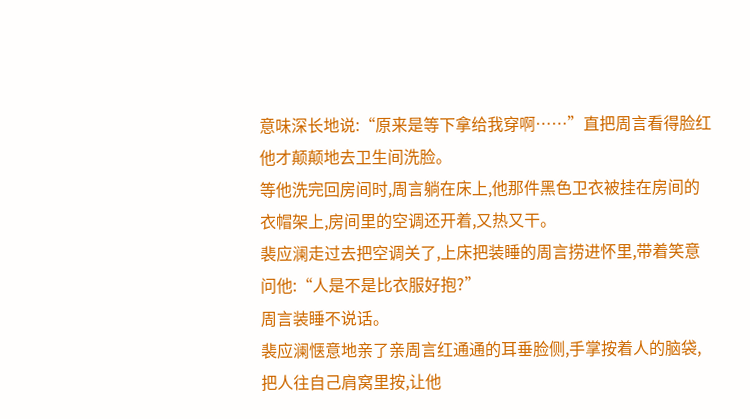意味深长地说:“原来是等下拿给我穿啊……”直把周言看得脸红他才颠颠地去卫生间洗脸。
等他洗完回房间时,周言躺在床上,他那件黑色卫衣被挂在房间的衣帽架上,房间里的空调还开着,又热又干。
裴应澜走过去把空调关了,上床把装睡的周言捞进怀里,带着笑意问他:“人是不是比衣服好抱?”
周言装睡不说话。
裴应澜惬意地亲了亲周言红通通的耳垂脸侧,手掌按着人的脑袋,把人往自己肩窝里按,让他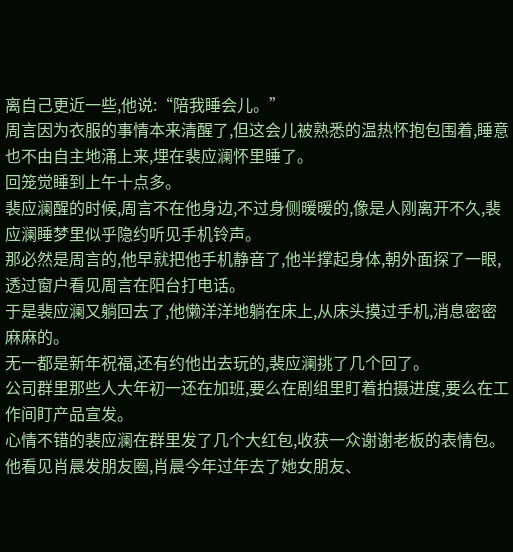离自己更近一些,他说:“陪我睡会儿。”
周言因为衣服的事情本来清醒了,但这会儿被熟悉的温热怀抱包围着,睡意也不由自主地涌上来,埋在裴应澜怀里睡了。
回笼觉睡到上午十点多。
裴应澜醒的时候,周言不在他身边,不过身侧暖暖的,像是人刚离开不久,裴应澜睡梦里似乎隐约听见手机铃声。
那必然是周言的,他早就把他手机静音了,他半撑起身体,朝外面探了一眼,透过窗户看见周言在阳台打电话。
于是裴应澜又躺回去了,他懒洋洋地躺在床上,从床头摸过手机,消息密密麻麻的。
无一都是新年祝福,还有约他出去玩的,裴应澜挑了几个回了。
公司群里那些人大年初一还在加班,要么在剧组里盯着拍摄进度,要么在工作间盯产品宣发。
心情不错的裴应澜在群里发了几个大红包,收获一众谢谢老板的表情包。
他看见肖晨发朋友圈,肖晨今年过年去了她女朋友、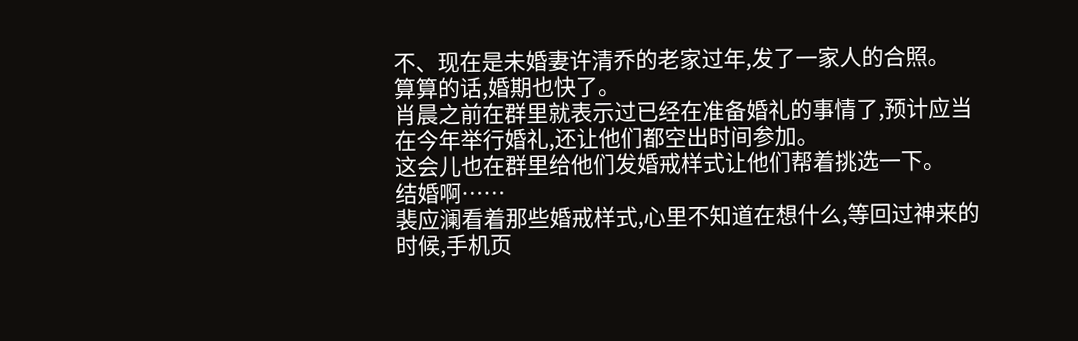不、现在是未婚妻许清乔的老家过年,发了一家人的合照。
算算的话,婚期也快了。
肖晨之前在群里就表示过已经在准备婚礼的事情了,预计应当在今年举行婚礼,还让他们都空出时间参加。
这会儿也在群里给他们发婚戒样式让他们帮着挑选一下。
结婚啊……
裴应澜看着那些婚戒样式,心里不知道在想什么,等回过神来的时候,手机页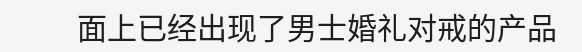面上已经出现了男士婚礼对戒的产品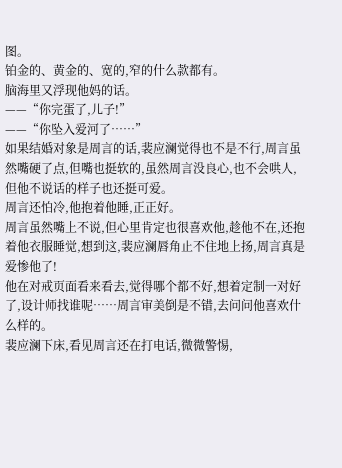图。
铂金的、黄金的、宽的,窄的什么款都有。
脑海里又浮现他妈的话。
——“你完蛋了,儿子!”
——“你坠入爱河了……”
如果结婚对象是周言的话,裴应澜觉得也不是不行,周言虽然嘴硬了点,但嘴也挺软的,虽然周言没良心,也不会哄人,但他不说话的样子也还挺可爱。
周言还怕冷,他抱着他睡,正正好。
周言虽然嘴上不说,但心里肯定也很喜欢他,趁他不在,还抱着他衣服睡觉,想到这,裴应澜唇角止不住地上扬,周言真是爱惨他了!
他在对戒页面看来看去,觉得哪个都不好,想着定制一对好了,设计师找谁呢……周言审美倒是不错,去问问他喜欢什么样的。
裴应澜下床,看见周言还在打电话,微微警惕,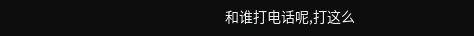和谁打电话呢,打这么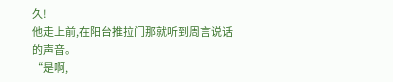久!
他走上前,在阳台推拉门那就听到周言说话的声音。
“是啊,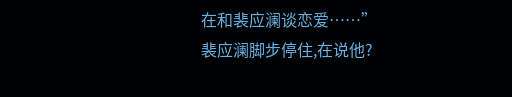在和裴应澜谈恋爱……”
裴应澜脚步停住,在说他?